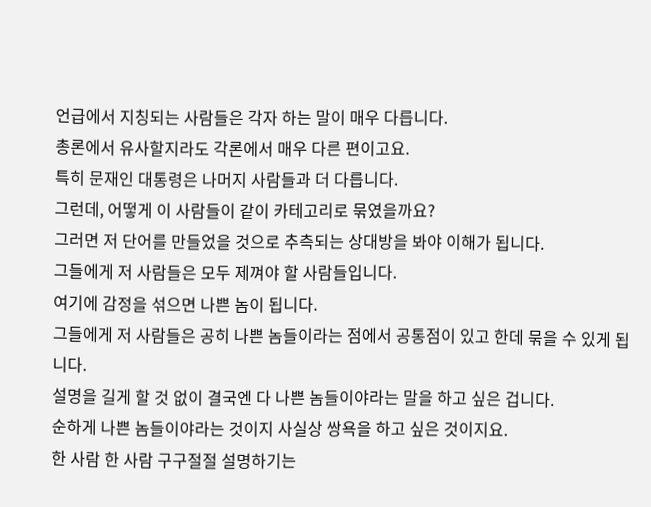언급에서 지칭되는 사람들은 각자 하는 말이 매우 다릅니다.
총론에서 유사할지라도 각론에서 매우 다른 편이고요.
특히 문재인 대통령은 나머지 사람들과 더 다릅니다.
그런데, 어떻게 이 사람들이 같이 카테고리로 묶였을까요?
그러면 저 단어를 만들었을 것으로 추측되는 상대방을 봐야 이해가 됩니다.
그들에게 저 사람들은 모두 제껴야 할 사람들입니다.
여기에 감정을 섞으면 나쁜 놈이 됩니다.
그들에게 저 사람들은 공히 나쁜 놈들이라는 점에서 공통점이 있고 한데 묶을 수 있게 됩니다.
설명을 길게 할 것 없이 결국엔 다 나쁜 놈들이야라는 말을 하고 싶은 겁니다.
순하게 나쁜 놈들이야라는 것이지 사실상 쌍욕을 하고 싶은 것이지요.
한 사람 한 사람 구구절절 설명하기는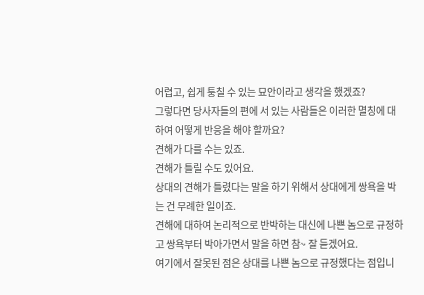어렵고, 쉽게 퉁칠 수 있는 묘안이라고 생각을 했겠죠?
그렇다면 당사자들의 편에 서 있는 사람들은 이러한 멸칭에 대하여 어떻게 반응을 해야 할까요?
견해가 다를 수는 있죠.
견해가 틀릴 수도 있어요.
상대의 견해가 틀렸다는 말을 하기 위해서 상대에게 쌍욕을 박는 건 무례한 일이죠.
견해에 대하여 논리적으로 반박하는 대신에 나쁜 놈으로 규정하고 쌍욕부터 박아가면서 말을 하면 참~ 잘 듣겠어요.
여기에서 잘못된 점은 상대를 나쁜 놈으로 규정했다는 점입니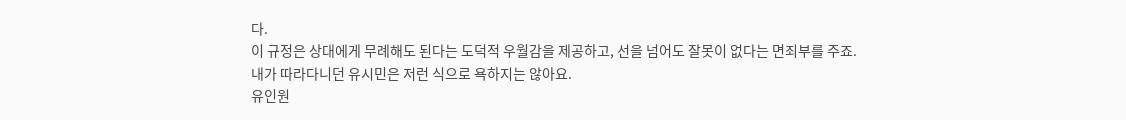다.
이 규정은 상대에게 무례해도 된다는 도덕적 우월감을 제공하고, 선을 넘어도 잘못이 없다는 면죄부를 주죠.
내가 따라다니던 유시민은 저런 식으로 욕하지는 않아요.
유인원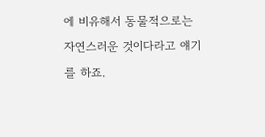에 비유해서 동물적으로는 자연스러운 것이다라고 얘기를 하죠.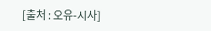[출처 : 오유-시사]